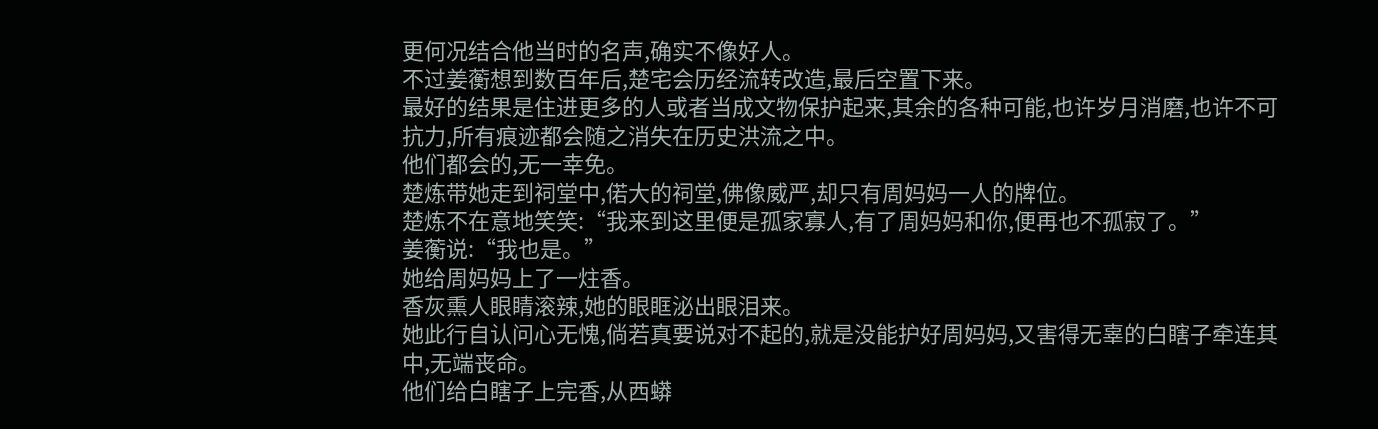更何况结合他当时的名声,确实不像好人。
不过姜蘅想到数百年后,楚宅会历经流转改造,最后空置下来。
最好的结果是住进更多的人或者当成文物保护起来,其余的各种可能,也许岁月消磨,也许不可抗力,所有痕迹都会随之消失在历史洪流之中。
他们都会的,无一幸免。
楚炼带她走到祠堂中,偌大的祠堂,佛像威严,却只有周妈妈一人的牌位。
楚炼不在意地笑笑:“我来到这里便是孤家寡人,有了周妈妈和你,便再也不孤寂了。”
姜蘅说:“我也是。”
她给周妈妈上了一炷香。
香灰熏人眼睛滚辣,她的眼眶泌出眼泪来。
她此行自认问心无愧,倘若真要说对不起的,就是没能护好周妈妈,又害得无辜的白瞎子牵连其中,无端丧命。
他们给白瞎子上完香,从西蟒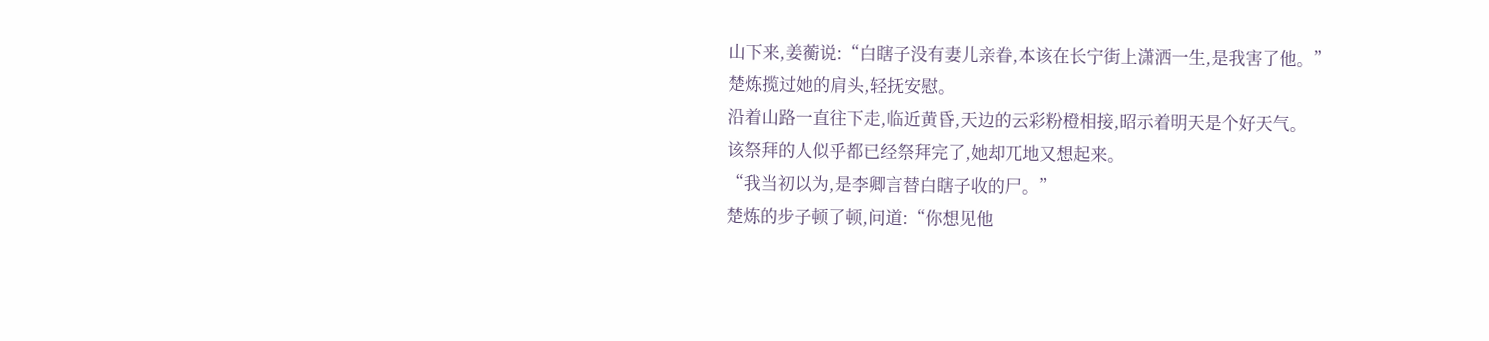山下来,姜蘅说:“白瞎子没有妻儿亲眷,本该在长宁街上潇洒一生,是我害了他。”
楚炼揽过她的肩头,轻抚安慰。
沿着山路一直往下走,临近黄昏,天边的云彩粉橙相接,昭示着明天是个好天气。
该祭拜的人似乎都已经祭拜完了,她却兀地又想起来。
“我当初以为,是李卿言替白瞎子收的尸。”
楚炼的步子顿了顿,问道:“你想见他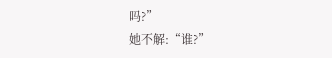吗?”
她不解:“谁?”